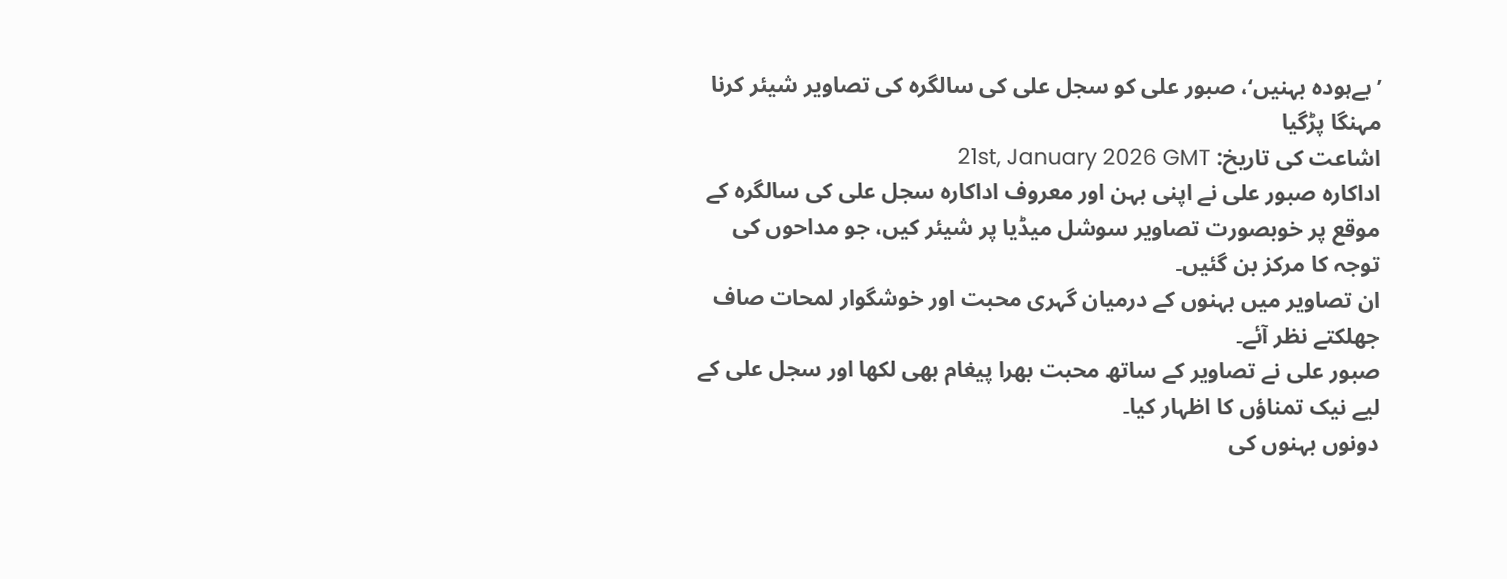’بےہودہ بہنیں‘، صبور علی کو سجل علی کی سالگرہ کی تصاویر شیئر کرنا مہنگا پڑگیا
اشاعت کی تاریخ: 21st, January 2026 GMT
اداکارہ صبور علی نے اپنی بہن اور معروف اداکارہ سجل علی کی سالگرہ کے موقع پر خوبصورت تصاویر سوشل میڈیا پر شیئر کیں، جو مداحوں کی توجہ کا مرکز بن گئیں۔
ان تصاویر میں بہنوں کے درمیان گہری محبت اور خوشگوار لمحات صاف جھلکتے نظر آئے۔
صبور علی نے تصاویر کے ساتھ محبت بھرا پیغام بھی لکھا اور سجل علی کے لیے نیک تمناؤں کا اظہار کیا۔
دونوں بہنوں کی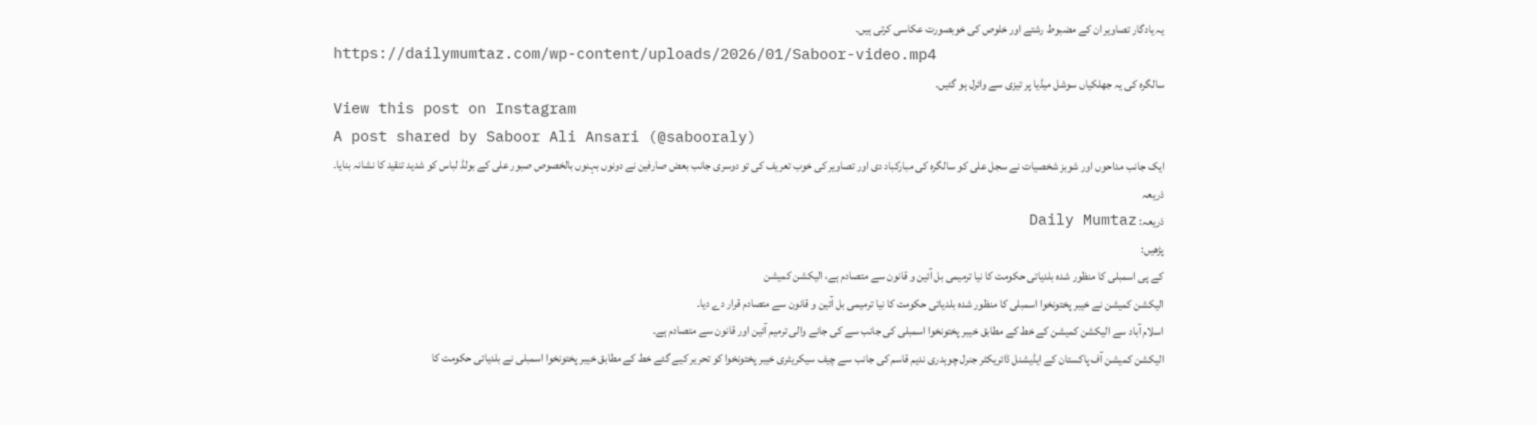یہ یادگار تصاویر ان کے مضبوط رشتے اور خلوص کی خوبصورت عکاسی کرتی ہیں۔
https://dailymumtaz.com/wp-content/uploads/2026/01/Saboor-video.mp4
سالگرہ کی یہ جھلکیاں سوشل میڈیا پر تیزی سے وائرل ہو گئیں۔
View this post on Instagram
A post shared by Saboor Ali Ansari (@sabooraly)
ایک جانب مداحوں اور شوبز شخصیات نے سجل علی کو سالگرہ کی مبارکباد دی اور تصاویر کی خوب تعریف کی تو دوسری جانب بعض صارفین نے دونوں بہنوں بالخصوص صبور علی کے بولڈ لباس کو شدید تنقید کا نشانہ بنایا۔
ذریعہ
ذریعہ: Daily Mumtaz
پڑھیں:
کے پی اسمبلی کا منظور شدہ بلدیاتی حکومت کا نیا ترمیمی بل آئین و قانون سے متصادم ہے، الیکشن کمیشن
الیکشن کمیشن نے خیبر پختونخوا اسمبلی کا منظور شدہ بلدیاتی حکومت کا نیا ترمیمی بل آئین و قانون سے متصادم قرار دے دیا۔
اسلام آباد سے الیکشن کمیشن کے خط کے مطابق خیبر پختونخوا اسمبلی کی جانب سے کی جانے والی ترمیم آئین اور قانون سے متصادم ہے۔
الیکشن کمیشن آف پاکستان کے ایڈیشنل ڈائریکٹر جنرل چوہدری ندیم قاسم کی جانب سے چیف سیکریٹری خیبر پختونخوا کو تحریر کیے گئے خط کے مطابق خیبر پختونخوا اسمبلی نے بلدیاتی حکومت کا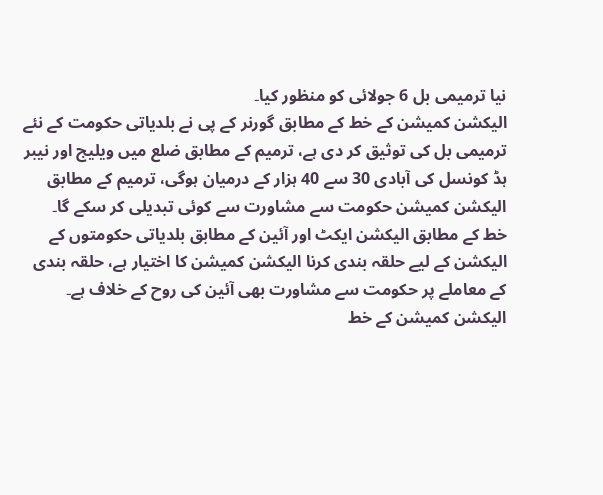نیا ترمیمی بل 6 جولائی کو منظور کیا۔
الیکشن کمیشن کے خط کے مطابق گورنر کے پی نے بلدیاتی حکومت کے نئے ترمیمی بل کی توثیق کر دی ہے، ترمیم کے مطابق ضلع میں ویلیج اور نیبر ہڈ کونسل کی آبادی 30 سے 40 ہزار کے درمیان ہوگی، ترمیم کے مطابق الیکشن کمیشن حکومت سے مشاورت سے کوئی تبدیلی کر سکے گا۔
خط کے مطابق الیکشن ایکٹ اور آئین کے مطابق بلدیاتی حکومتوں کے الیکشن کے لیے حلقہ بندی کرنا الیکشن کمیشن کا اختیار ہے، حلقہ بندی کے معاملے پر حکومت سے مشاورت بھی آئین کی روح کے خلاف ہے۔
الیکشن کمیشن کے خط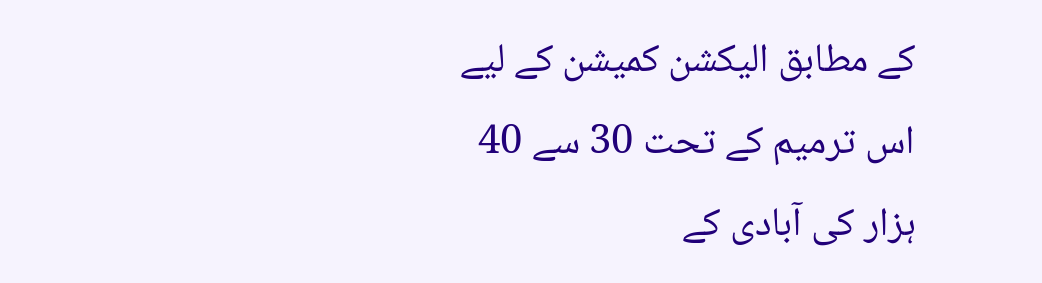کے مطابق الیکشن کمیشن کے لیے اس ترمیم کے تحت 30 سے 40 ہزار کی آبادی کے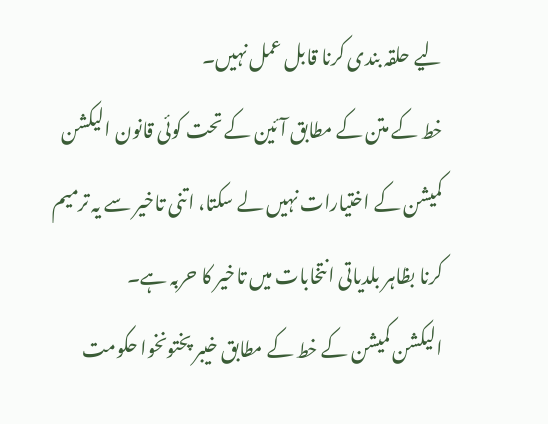لیے حلقہ بندی کرنا قابل عمل نہیں۔
خط کے متن کے مطابق آئین کے تحت کوئی قانون الیکشن کمیشن کے اختیارات نہیں لے سکتا، اتنی تاخیر سے یہ ترمیم کرنا بظاہر بلدیاتی انتخابات میں تاخیر کا حربہ ہے۔
الیکشن کمیشن کے خط کے مطابق خیبر پختونخوا حکومت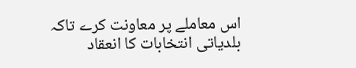اس معاملے پر معاونت کرے تاکہ بلدیاتی انتخابات کا انعقاد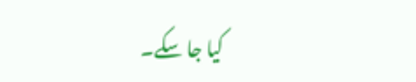کیا جا سکے۔